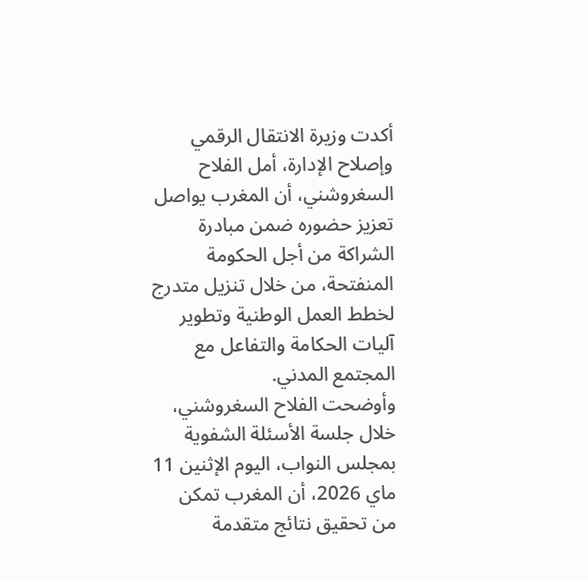أكدت وزيرة الانتقال الرقمي وإصلاح الإدارة، أمل الفلاح السغروشني، أن المغرب يواصل تعزيز حضوره ضمن مبادرة الشراكة من أجل الحكومة المنفتحة، من خلال تنزيل متدرج لخطط العمل الوطنية وتطوير آليات الحكامة والتفاعل مع المجتمع المدني.
وأوضحت الفلاح السغروشني، خلال جلسة الأسئلة الشفوية بمجلس النواب، اليوم الإثنين 11 ماي 2026، أن المغرب تمكن من تحقيق نتائج متقدمة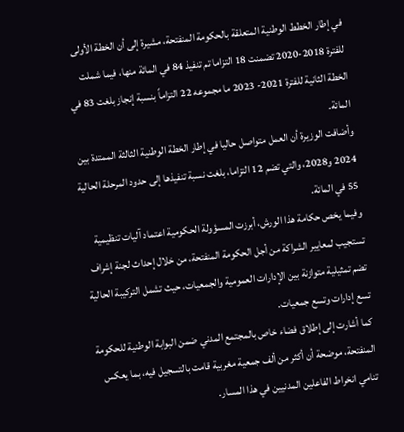في إطار الخطط الوطنية المتعلقة بالحكومة المنفتحة، مشيرة إلى أن الخطة الأولى للفترة 2018-2020 تضمنت 18 التزاما تم تنفيذ 84 في المائة منها، فيما شملت الخطة الثانية للفترة 2021- 2023 ما مجموعه 22 التزاماً بنسبة إنجاز بلغت 83 في المائة.
وأضافت الوزيرة أن العمل متواصل حاليا في إطار الخطة الوطنية الثالثة الممتدة بين 2024 و2028، والتي تضم 12 التزاما، بلغت نسبة تنفيذها إلى حدود المرحلة الحالية 55 في المائة.
وفيما يخص حكامة هذا الورش، أبرزت المسؤولة الحكومية اعتماد آليات تنظيمية تستجيب لمعايير الشراكة من أجل الحكومة المنفتحة، من خلال إحداث لجنة إشراف تضم تمثيلية متوازنة بين الإدارات العمومية والجمعيات، حيث تشمل التركيبة الحالية تسع إدارات وتسع جمعيات.
كما أشارت إلى إطلاق فضاء خاص بالمجتمع المدني ضمن البوابة الوطنية للحكومة المنفتحة، موضحة أن أكثر من ألف جمعية مغربية قامت بالتسجيل فيه، بما يعكس تنامي انخراط الفاعلين المدنيين في هذا المسار.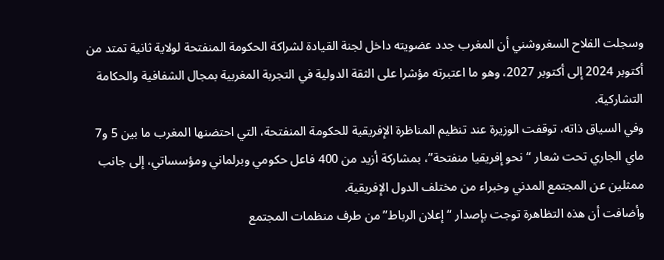وسجلت الفلاح السغروشني أن المغرب جدد عضويته داخل لجنة القيادة لشراكة الحكومة المنفتحة لولاية ثانية تمتد من أكتوبر 2024 إلى أكتوبر 2027، وهو ما اعتبرته مؤشرا على الثقة الدولية في التجربة المغربية بمجال الشفافية والحكامة التشاركية.
وفي السياق ذاته، توقفت الوزيرة عند تنظيم المناظرة الإفريقية للحكومة المنفتحة، التي احتضنها المغرب ما بين 5 و7 ماي الجاري تحت شعار “نحو إفريقيا منفتحة”، بمشاركة أزيد من 400 فاعل حكومي وبرلماني ومؤسساتي، إلى جانب ممثلين عن المجتمع المدني وخبراء من مختلف الدول الإفريقية.
وأضافت أن هذه التظاهرة توجت بإصدار “إعلان الرباط” من طرف منظمات المجتمع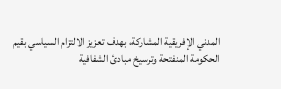المدني الإفريقية المشاركة، بهدف تعزيز الالتزام السياسي بقيم الحكومة المنفتحة وترسيخ مبادئ الشفافية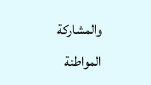والمشاركة المواطنة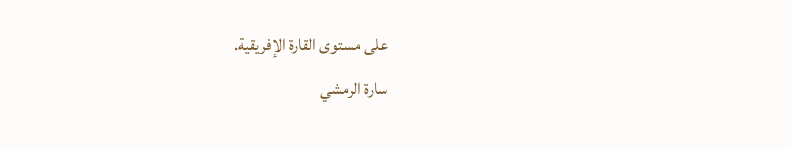على مستوى القارة الإفريقية.
سارة الرمشي